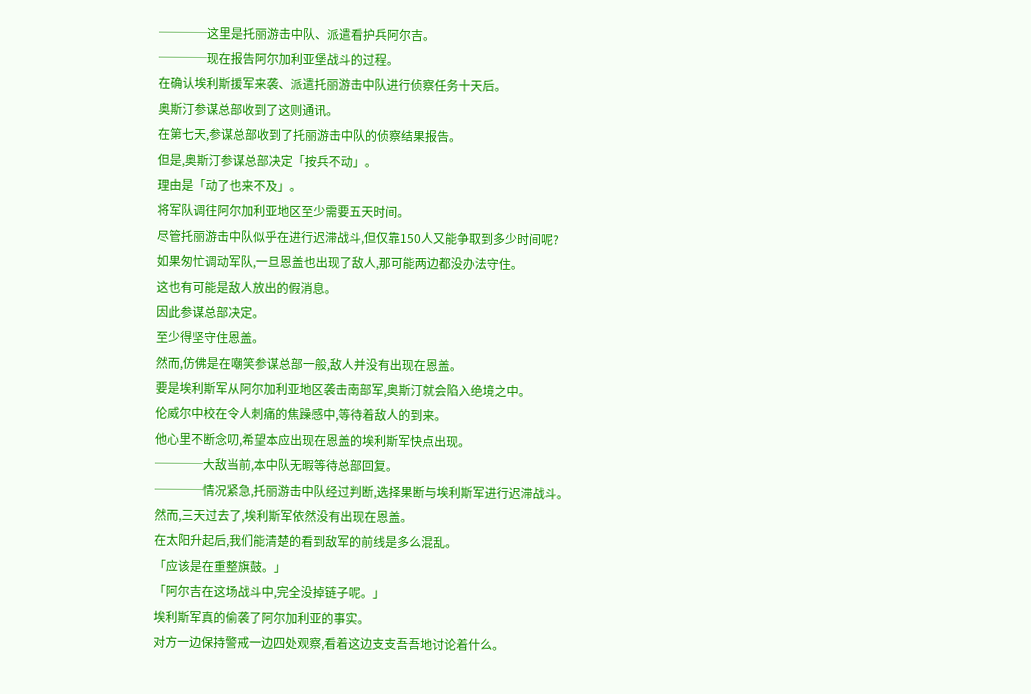────这里是托丽游击中队、派遣看护兵阿尔吉。
────现在报告阿尔加利亚堡战斗的过程。
在确认埃利斯援军来袭、派遣托丽游击中队进行侦察任务十天后。
奥斯汀参谋总部收到了这则通讯。
在第七天,参谋总部收到了托丽游击中队的侦察结果报告。
但是,奥斯汀参谋总部决定「按兵不动」。
理由是「动了也来不及」。
将军队调往阿尔加利亚地区至少需要五天时间。
尽管托丽游击中队似乎在进行迟滞战斗,但仅靠150人又能争取到多少时间呢?
如果匆忙调动军队,一旦恩盖也出现了敌人,那可能两边都没办法守住。
这也有可能是敌人放出的假消息。
因此参谋总部决定。
至少得坚守住恩盖。
然而,仿佛是在嘲笑参谋总部一般,敌人并没有出现在恩盖。
要是埃利斯军从阿尔加利亚地区袭击南部军,奥斯汀就会陷入绝境之中。
伦威尔中校在令人刺痛的焦躁感中,等待着敌人的到来。
他心里不断念叨,希望本应出现在恩盖的埃利斯军快点出现。
────大敌当前,本中队无暇等待总部回复。
────情况紧急,托丽游击中队经过判断,选择果断与埃利斯军进行迟滞战斗。
然而,三天过去了,埃利斯军依然没有出现在恩盖。
在太阳升起后,我们能清楚的看到敌军的前线是多么混乱。
「应该是在重整旗鼓。」
「阿尔吉在这场战斗中,完全没掉链子呢。」
埃利斯军真的偷袭了阿尔加利亚的事实。
对方一边保持警戒一边四处观察,看着这边支支吾吾地讨论着什么。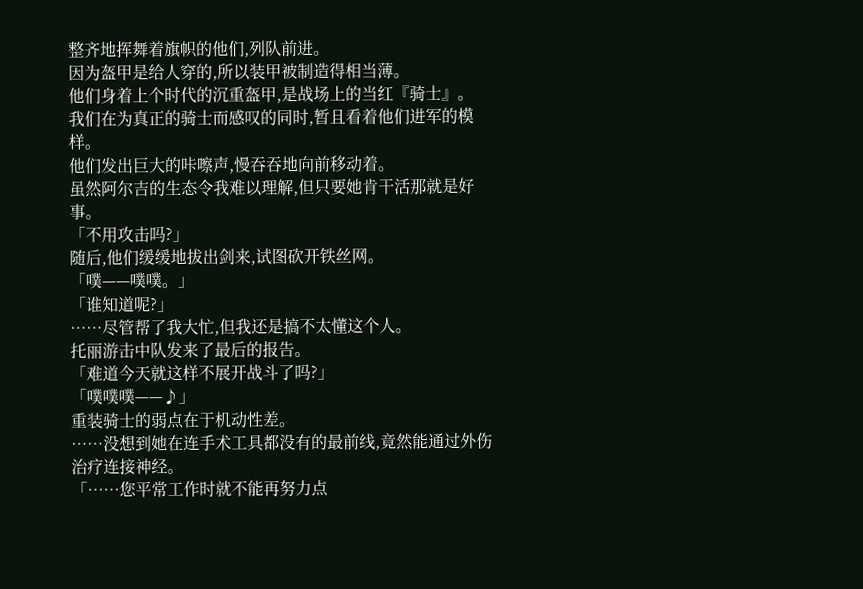整齐地挥舞着旗帜的他们,列队前进。
因为盔甲是给人穿的,所以装甲被制造得相当薄。
他们身着上个时代的沉重盔甲,是战场上的当红『骑士』。
我们在为真正的骑士而感叹的同时,暂且看着他们进军的模样。
他们发出巨大的咔嚓声,慢吞吞地向前移动着。
虽然阿尔吉的生态令我难以理解,但只要她肯干活那就是好事。
「不用攻击吗?」
随后,他们缓缓地拔出剑来,试图砍开铁丝网。
「噗——噗噗。」
「谁知道呢?」
……尽管帮了我大忙,但我还是搞不太懂这个人。
托丽游击中队发来了最后的报告。
「难道今天就这样不展开战斗了吗?」
「噗噗噗——♪」
重装骑士的弱点在于机动性差。
……没想到她在连手术工具都没有的最前线,竟然能通过外伤治疗连接神经。
「……您平常工作时就不能再努力点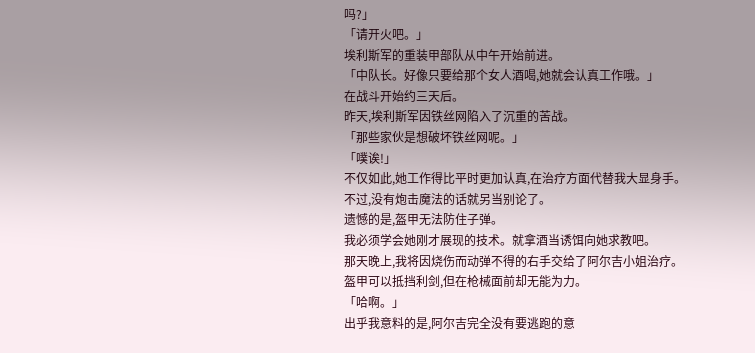吗?」
「请开火吧。」
埃利斯军的重装甲部队从中午开始前进。
「中队长。好像只要给那个女人酒喝,她就会认真工作哦。」
在战斗开始约三天后。
昨天,埃利斯军因铁丝网陷入了沉重的苦战。
「那些家伙是想破坏铁丝网呢。」
「噗诶!」
不仅如此,她工作得比平时更加认真,在治疗方面代替我大显身手。
不过,没有炮击魔法的话就另当别论了。
遗憾的是,盔甲无法防住子弹。
我必须学会她刚才展现的技术。就拿酒当诱饵向她求教吧。
那天晚上,我将因烧伤而动弹不得的右手交给了阿尔吉小姐治疗。
盔甲可以抵挡利剑,但在枪械面前却无能为力。
「哈啊。」
出乎我意料的是,阿尔吉完全没有要逃跑的意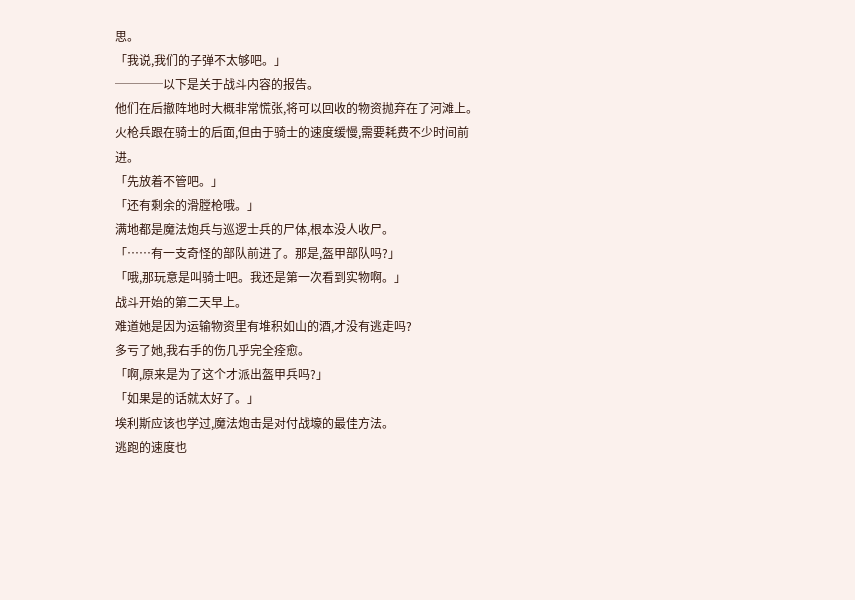思。
「我说,我们的子弹不太够吧。」
────以下是关于战斗内容的报告。
他们在后撤阵地时大概非常慌张,将可以回收的物资抛弃在了河滩上。
火枪兵跟在骑士的后面,但由于骑士的速度缓慢,需要耗费不少时间前进。
「先放着不管吧。」
「还有剩余的滑膛枪哦。」
满地都是魔法炮兵与巡逻士兵的尸体,根本没人收尸。
「……有一支奇怪的部队前进了。那是,盔甲部队吗?」
「哦,那玩意是叫骑士吧。我还是第一次看到实物啊。」
战斗开始的第二天早上。
难道她是因为运输物资里有堆积如山的酒,才没有逃走吗?
多亏了她,我右手的伤几乎完全痊愈。
「啊,原来是为了这个才派出盔甲兵吗?」
「如果是的话就太好了。」
埃利斯应该也学过,魔法炮击是对付战壕的最佳方法。
逃跑的速度也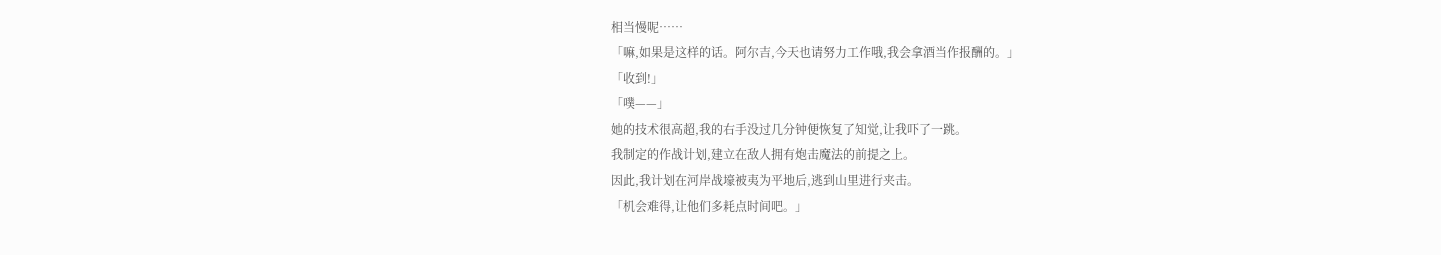相当慢呢……
「嘛,如果是这样的话。阿尔吉,今天也请努力工作哦,我会拿酒当作报酬的。」
「收到!」
「噗——」
她的技术很高超,我的右手没过几分钟便恢复了知觉,让我吓了一跳。
我制定的作战计划,建立在敌人拥有炮击魔法的前提之上。
因此,我计划在河岸战壕被夷为平地后,逃到山里进行夹击。
「机会难得,让他们多耗点时间吧。」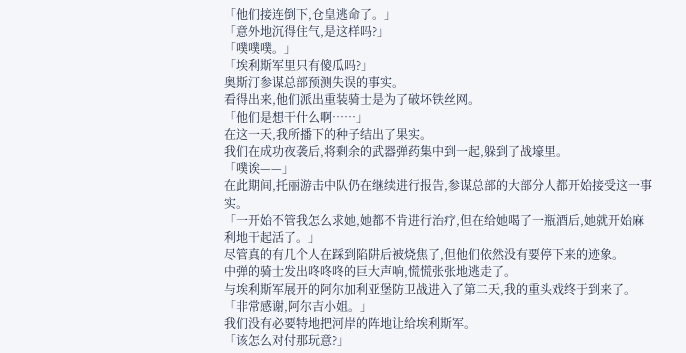「他们接连倒下,仓皇逃命了。」
「意外地沉得住气,是这样吗?」
「噗噗噗。」
「埃利斯军里只有傻瓜吗?」
奥斯汀参谋总部预测失误的事实。
看得出来,他们派出重装骑士是为了破坏铁丝网。
「他们是想干什么啊……」
在这一天,我所播下的种子结出了果实。
我们在成功夜袭后,将剩余的武器弹药集中到一起,躲到了战壕里。
「噗诶——」
在此期间,托丽游击中队仍在继续进行报告,参谋总部的大部分人都开始接受这一事实。
「一开始不管我怎么求她,她都不肯进行治疗,但在给她喝了一瓶酒后,她就开始麻利地干起活了。」
尽管真的有几个人在踩到陷阱后被烧焦了,但他们依然没有要停下来的迹象。
中弹的骑士发出咚咚咚的巨大声响,慌慌张张地逃走了。
与埃利斯军展开的阿尔加利亚堡防卫战进入了第二天,我的重头戏终于到来了。
「非常感谢,阿尔吉小姐。」
我们没有必要特地把河岸的阵地让给埃利斯军。
「该怎么对付那玩意?」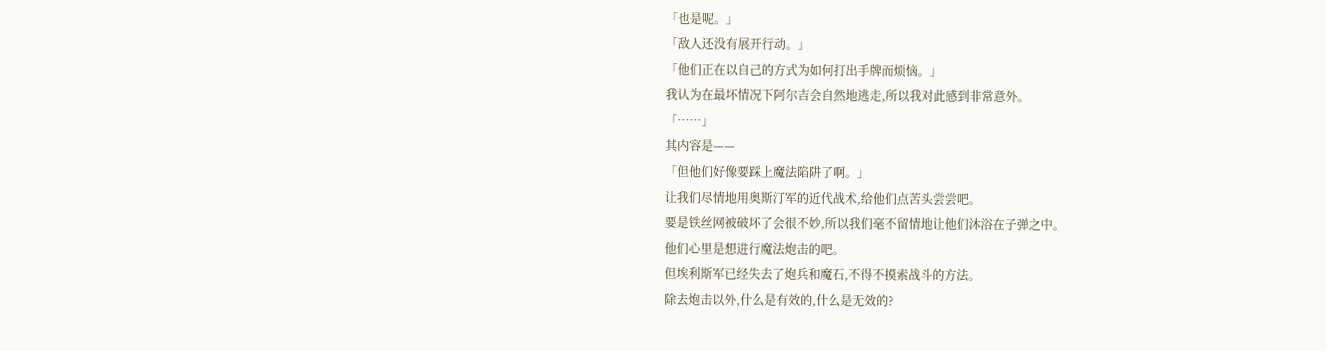「也是呢。」
「敌人还没有展开行动。」
「他们正在以自己的方式为如何打出手牌而烦恼。」
我认为在最坏情况下阿尔吉会自然地逃走,所以我对此感到非常意外。
「……」
其内容是——
「但他们好像要踩上魔法陷阱了啊。」
让我们尽情地用奥斯汀军的近代战术,给他们点苦头尝尝吧。
要是铁丝网被破坏了会很不妙,所以我们毫不留情地让他们沐浴在子弹之中。
他们心里是想进行魔法炮击的吧。
但埃利斯军已经失去了炮兵和魔石,不得不摸索战斗的方法。
除去炮击以外,什么是有效的,什么是无效的?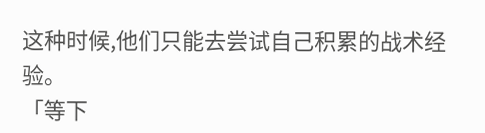这种时候,他们只能去尝试自己积累的战术经验。
「等下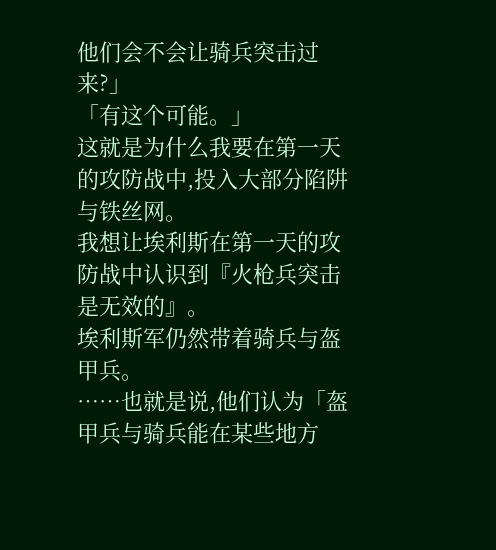他们会不会让骑兵突击过来?」
「有这个可能。」
这就是为什么我要在第一天的攻防战中,投入大部分陷阱与铁丝网。
我想让埃利斯在第一天的攻防战中认识到『火枪兵突击是无效的』。
埃利斯军仍然带着骑兵与盔甲兵。
……也就是说,他们认为「盔甲兵与骑兵能在某些地方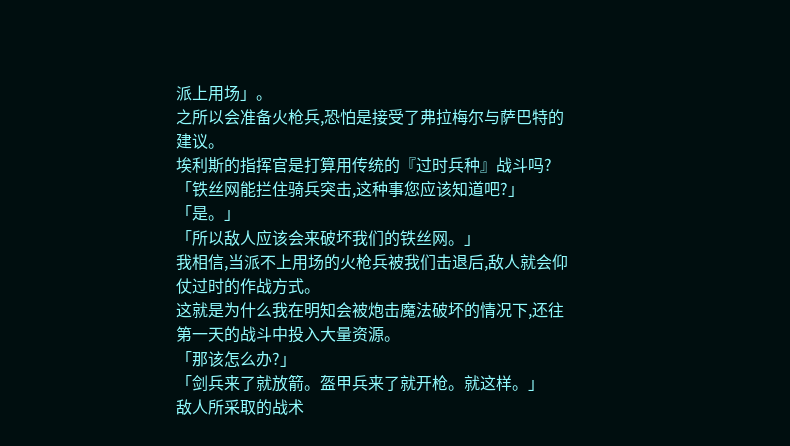派上用场」。
之所以会准备火枪兵,恐怕是接受了弗拉梅尔与萨巴特的建议。
埃利斯的指挥官是打算用传统的『过时兵种』战斗吗?
「铁丝网能拦住骑兵突击,这种事您应该知道吧?」
「是。」
「所以敌人应该会来破坏我们的铁丝网。」
我相信,当派不上用场的火枪兵被我们击退后,敌人就会仰仗过时的作战方式。
这就是为什么我在明知会被炮击魔法破坏的情况下,还往第一天的战斗中投入大量资源。
「那该怎么办?」
「剑兵来了就放箭。盔甲兵来了就开枪。就这样。」
敌人所采取的战术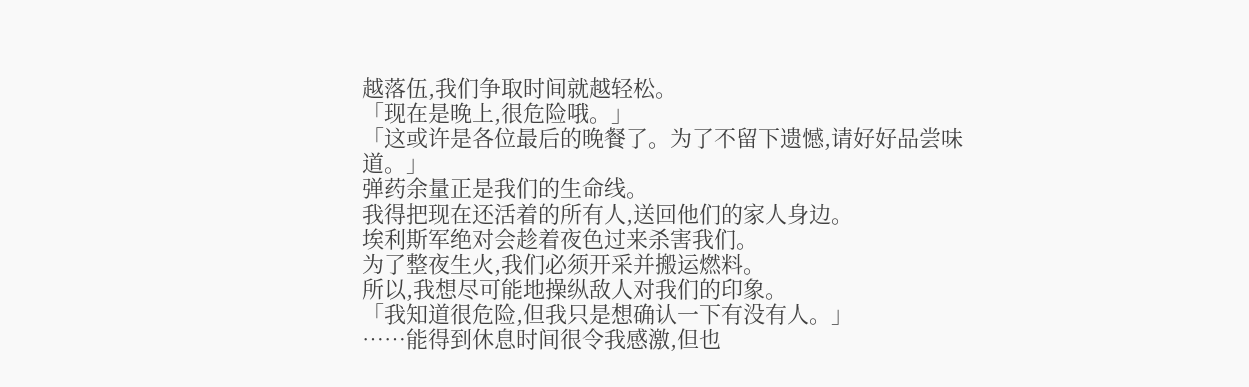越落伍,我们争取时间就越轻松。
「现在是晚上,很危险哦。」
「这或许是各位最后的晚餐了。为了不留下遗憾,请好好品尝味道。」
弹药余量正是我们的生命线。
我得把现在还活着的所有人,送回他们的家人身边。
埃利斯军绝对会趁着夜色过来杀害我们。
为了整夜生火,我们必须开采并搬运燃料。
所以,我想尽可能地操纵敌人对我们的印象。
「我知道很危险,但我只是想确认一下有没有人。」
……能得到休息时间很令我感激,但也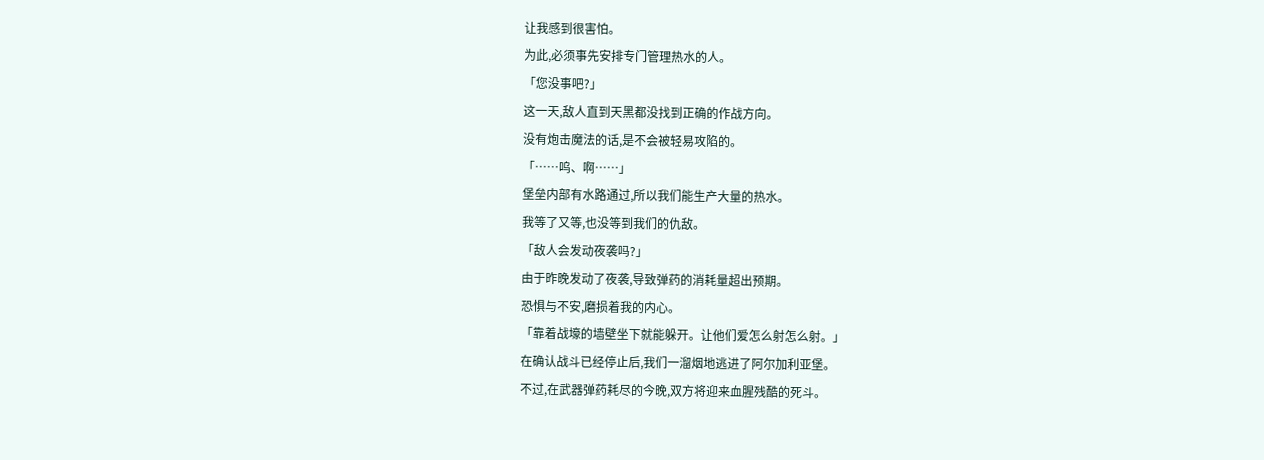让我感到很害怕。
为此,必须事先安排专门管理热水的人。
「您没事吧?」
这一天,敌人直到天黑都没找到正确的作战方向。
没有炮击魔法的话,是不会被轻易攻陷的。
「……呜、啊……」
堡垒内部有水路通过,所以我们能生产大量的热水。
我等了又等,也没等到我们的仇敌。
「敌人会发动夜袭吗?」
由于昨晚发动了夜袭,导致弹药的消耗量超出预期。
恐惧与不安,磨损着我的内心。
「靠着战壕的墙壁坐下就能躲开。让他们爱怎么射怎么射。」
在确认战斗已经停止后,我们一溜烟地逃进了阿尔加利亚堡。
不过,在武器弹药耗尽的今晚,双方将迎来血腥残酷的死斗。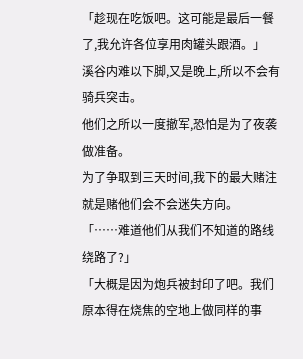「趁现在吃饭吧。这可能是最后一餐了,我允许各位享用肉罐头跟酒。」
溪谷内难以下脚,又是晚上,所以不会有骑兵突击。
他们之所以一度撤军,恐怕是为了夜袭做准备。
为了争取到三天时间,我下的最大赌注就是赌他们会不会迷失方向。
「……难道他们从我们不知道的路线绕路了?」
「大概是因为炮兵被封印了吧。我们原本得在烧焦的空地上做同样的事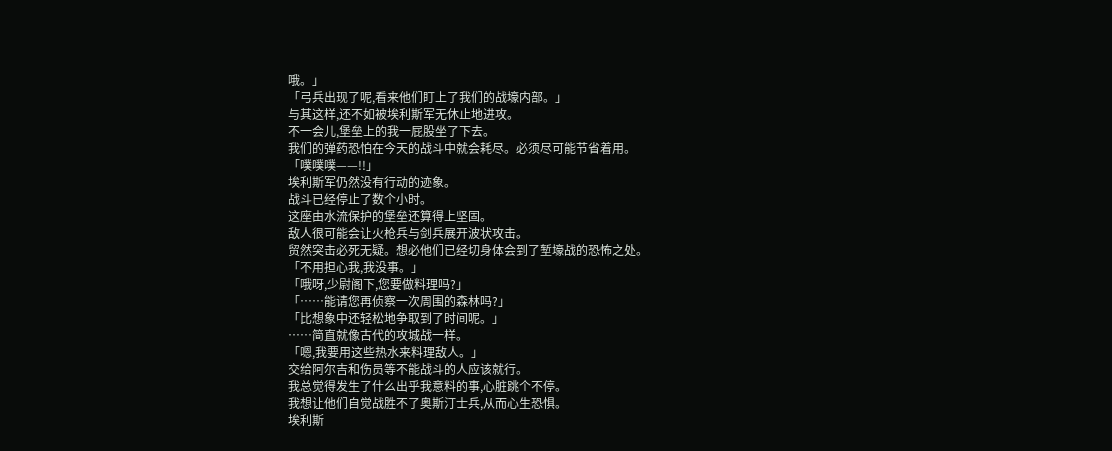哦。」
「弓兵出现了呢,看来他们盯上了我们的战壕内部。」
与其这样,还不如被埃利斯军无休止地进攻。
不一会儿,堡垒上的我一屁股坐了下去。
我们的弹药恐怕在今天的战斗中就会耗尽。必须尽可能节省着用。
「噗噗噗——!!」
埃利斯军仍然没有行动的迹象。
战斗已经停止了数个小时。
这座由水流保护的堡垒还算得上坚固。
敌人很可能会让火枪兵与剑兵展开波状攻击。
贸然突击必死无疑。想必他们已经切身体会到了堑壕战的恐怖之处。
「不用担心我,我没事。」
「哦呀,少尉阁下,您要做料理吗?」
「……能请您再侦察一次周围的森林吗?」
「比想象中还轻松地争取到了时间呢。」
……简直就像古代的攻城战一样。
「嗯,我要用这些热水来料理敌人。」
交给阿尔吉和伤员等不能战斗的人应该就行。
我总觉得发生了什么出乎我意料的事,心脏跳个不停。
我想让他们自觉战胜不了奥斯汀士兵,从而心生恐惧。
埃利斯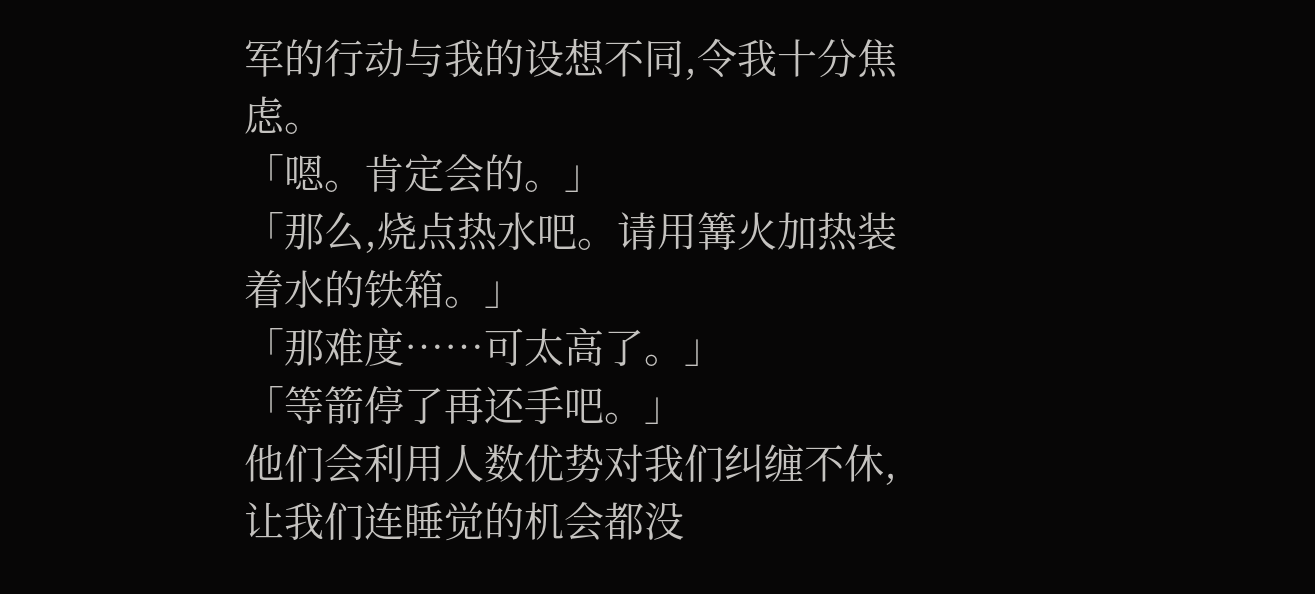军的行动与我的设想不同,令我十分焦虑。
「嗯。肯定会的。」
「那么,烧点热水吧。请用篝火加热装着水的铁箱。」
「那难度……可太高了。」
「等箭停了再还手吧。」
他们会利用人数优势对我们纠缠不休,让我们连睡觉的机会都没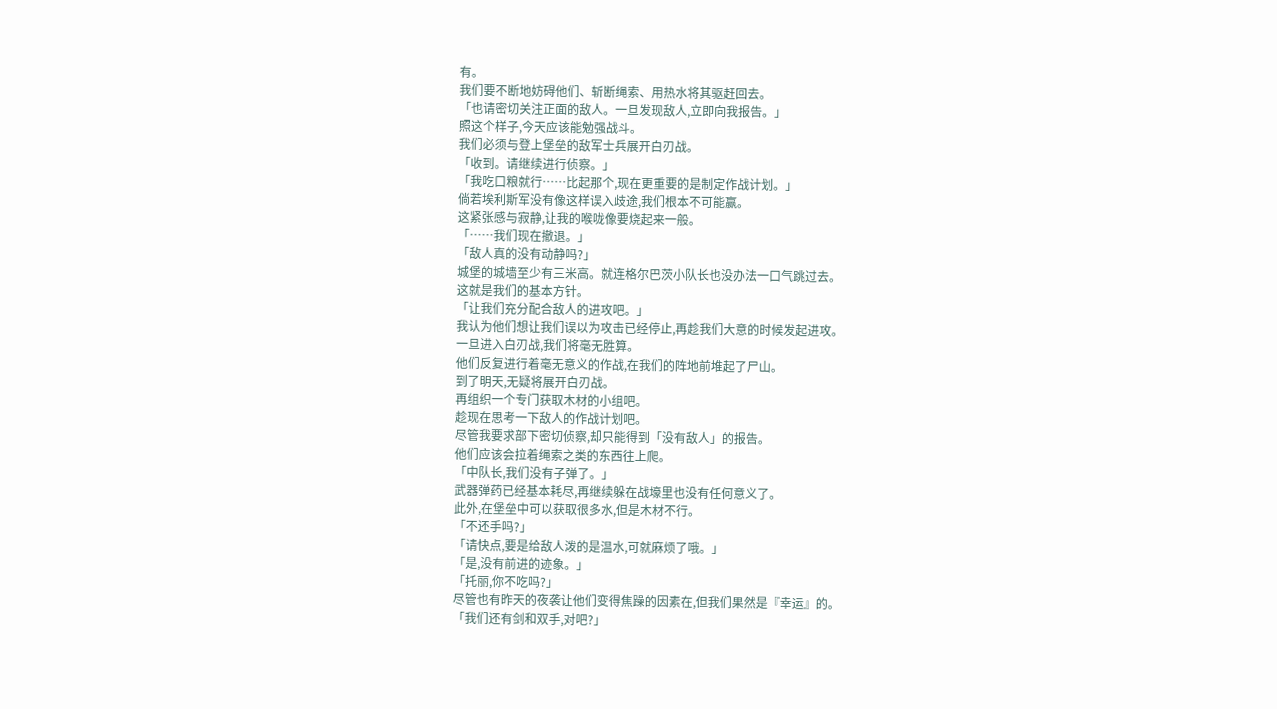有。
我们要不断地妨碍他们、斩断绳索、用热水将其驱赶回去。
「也请密切关注正面的敌人。一旦发现敌人,立即向我报告。」
照这个样子,今天应该能勉强战斗。
我们必须与登上堡垒的敌军士兵展开白刃战。
「收到。请继续进行侦察。」
「我吃口粮就行……比起那个,现在更重要的是制定作战计划。」
倘若埃利斯军没有像这样误入歧途,我们根本不可能赢。
这紧张感与寂静,让我的喉咙像要烧起来一般。
「……我们现在撤退。」
「敌人真的没有动静吗?」
城堡的城墙至少有三米高。就连格尔巴茨小队长也没办法一口气跳过去。
这就是我们的基本方针。
「让我们充分配合敌人的进攻吧。」
我认为他们想让我们误以为攻击已经停止,再趁我们大意的时候发起进攻。
一旦进入白刃战,我们将毫无胜算。
他们反复进行着毫无意义的作战,在我们的阵地前堆起了尸山。
到了明天,无疑将展开白刃战。
再组织一个专门获取木材的小组吧。
趁现在思考一下敌人的作战计划吧。
尽管我要求部下密切侦察,却只能得到「没有敌人」的报告。
他们应该会拉着绳索之类的东西往上爬。
「中队长,我们没有子弹了。」
武器弹药已经基本耗尽,再继续躲在战壕里也没有任何意义了。
此外,在堡垒中可以获取很多水,但是木材不行。
「不还手吗?」
「请快点,要是给敌人泼的是温水,可就麻烦了哦。」
「是,没有前进的迹象。」
「托丽,你不吃吗?」
尽管也有昨天的夜袭让他们变得焦躁的因素在,但我们果然是『幸运』的。
「我们还有剑和双手,对吧?」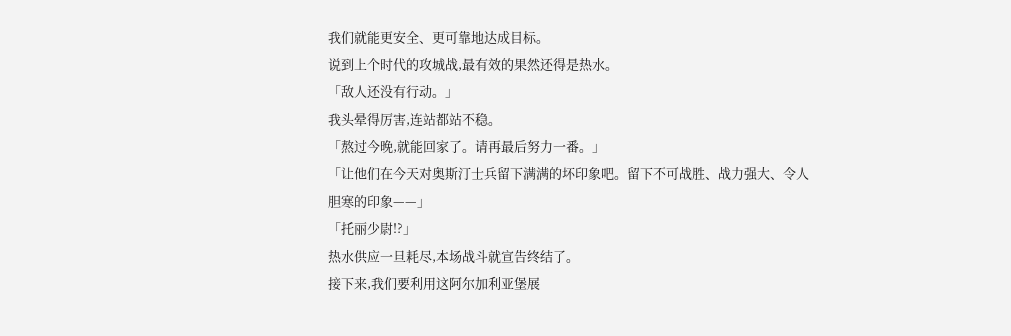我们就能更安全、更可靠地达成目标。
说到上个时代的攻城战,最有效的果然还得是热水。
「敌人还没有行动。」
我头晕得厉害,连站都站不稳。
「熬过今晚,就能回家了。请再最后努力一番。」
「让他们在今天对奥斯汀士兵留下满满的坏印象吧。留下不可战胜、战力强大、令人胆寒的印象——」
「托丽少尉!?」
热水供应一旦耗尽,本场战斗就宣告终结了。
接下来,我们要利用这阿尔加利亚堡展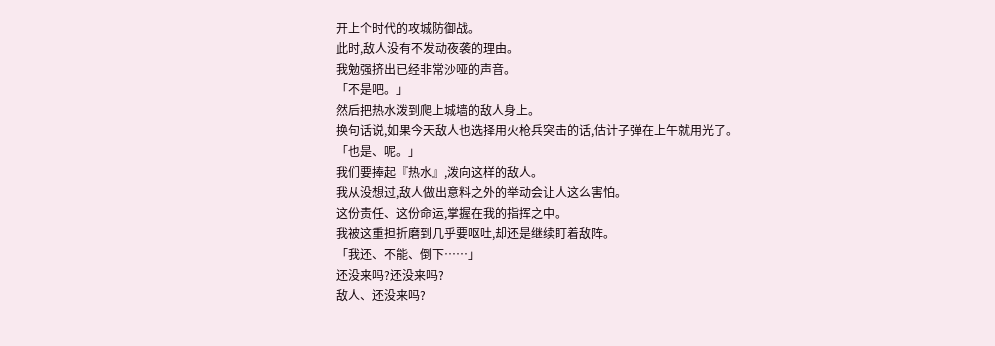开上个时代的攻城防御战。
此时,敌人没有不发动夜袭的理由。
我勉强挤出已经非常沙哑的声音。
「不是吧。」
然后把热水泼到爬上城墙的敌人身上。
换句话说,如果今天敌人也选择用火枪兵突击的话,估计子弹在上午就用光了。
「也是、呢。」
我们要捧起『热水』,泼向这样的敌人。
我从没想过,敌人做出意料之外的举动会让人这么害怕。
这份责任、这份命运,掌握在我的指挥之中。
我被这重担折磨到几乎要呕吐,却还是继续盯着敌阵。
「我还、不能、倒下……」
还没来吗?还没来吗?
敌人、还没来吗?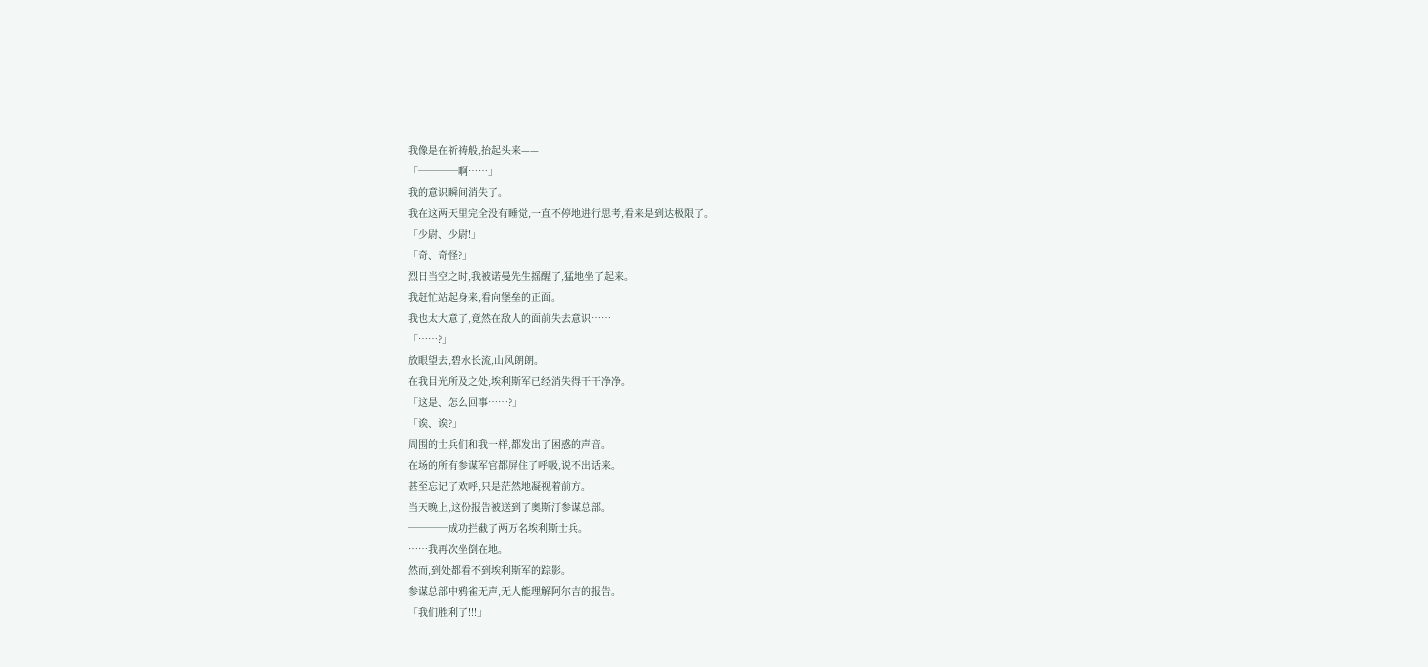我像是在祈祷般,抬起头来——
「────啊……」
我的意识瞬间消失了。
我在这两天里完全没有睡觉,一直不停地进行思考,看来是到达极限了。
「少尉、少尉!」
「奇、奇怪?」
烈日当空之时,我被诺曼先生摇醒了,猛地坐了起来。
我赶忙站起身来,看向堡垒的正面。
我也太大意了,竟然在敌人的面前失去意识……
「……?」
放眼望去,碧水长流,山风朗朗。
在我目光所及之处,埃利斯军已经消失得干干净净。
「这是、怎么回事……?」
「诶、诶?」
周围的士兵们和我一样,都发出了困惑的声音。
在场的所有参谋军官都屏住了呼吸,说不出话来。
甚至忘记了欢呼,只是茫然地凝视着前方。
当天晚上,这份报告被送到了奥斯汀参谋总部。
────成功拦截了两万名埃利斯士兵。
……我再次坐倒在地。
然而,到处都看不到埃利斯军的踪影。
参谋总部中鸦雀无声,无人能理解阿尔吉的报告。
「我们胜利了!!!」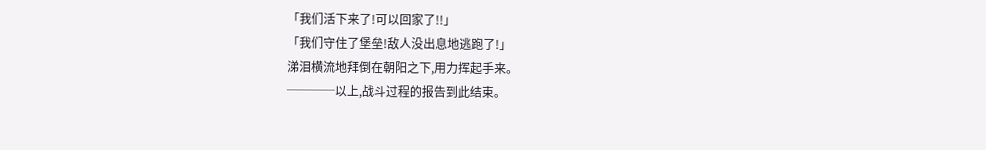「我们活下来了!可以回家了!!」
「我们守住了堡垒!敌人没出息地逃跑了!」
涕泪横流地拜倒在朝阳之下,用力挥起手来。
────以上,战斗过程的报告到此结束。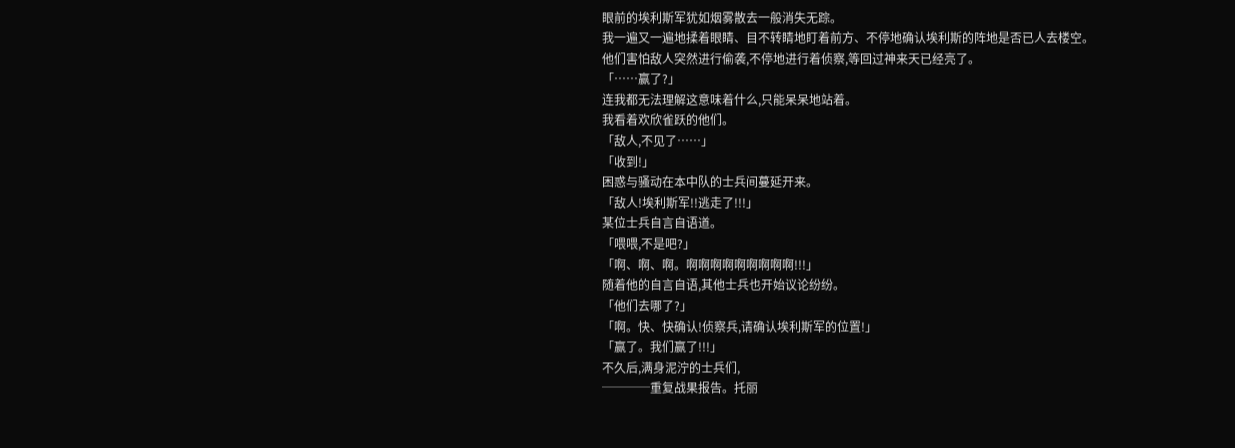眼前的埃利斯军犹如烟雾散去一般消失无踪。
我一遍又一遍地揉着眼睛、目不转睛地盯着前方、不停地确认埃利斯的阵地是否已人去楼空。
他们害怕敌人突然进行偷袭,不停地进行着侦察,等回过神来天已经亮了。
「……赢了?」
连我都无法理解这意味着什么,只能呆呆地站着。
我看着欢欣雀跃的他们。
「敌人,不见了……」
「收到!」
困惑与骚动在本中队的士兵间蔓延开来。
「敌人!埃利斯军!!逃走了!!!」
某位士兵自言自语道。
「喂喂,不是吧?」
「啊、啊、啊。啊啊啊啊啊啊啊啊啊!!!」
随着他的自言自语,其他士兵也开始议论纷纷。
「他们去哪了?」
「啊。快、快确认!侦察兵,请确认埃利斯军的位置!」
「赢了。我们赢了!!!」
不久后,满身泥泞的士兵们,
────重复战果报告。托丽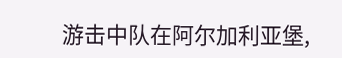游击中队在阿尔加利亚堡,